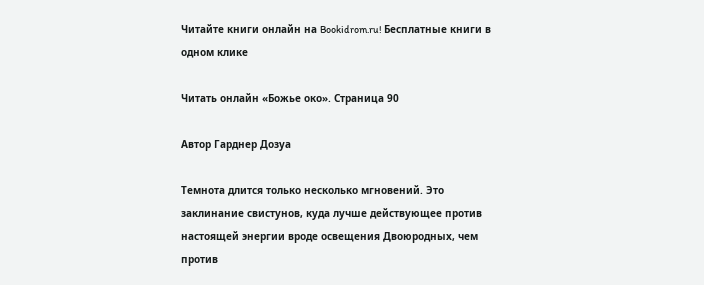Читайте книги онлайн на Bookidrom.ru! Бесплатные книги в одном клике

Читать онлайн «Божье око». Страница 90

Автор Гарднер Дозуа

Темнота длится только несколько мгновений. Это заклинание свистунов, куда лучше действующее против настоящей энергии вроде освещения Двоюродных, чем против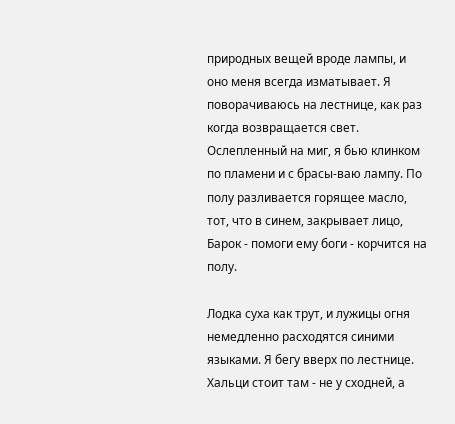природных вещей вроде лампы, и оно меня всегда изматывает. Я поворачиваюсь на лестнице, как раз когда возвращается свет. Ослепленный на миг, я бью клинком по пламени и с брасы-ваю лампу. По полу разливается горящее масло, тот, что в синем, закрывает лицо, Барок - помоги ему боги - корчится на полу.

Лодка суха как трут, и лужицы огня немедленно расходятся синими языками. Я бегу вверх по лестнице. Хальци стоит там - не у сходней, а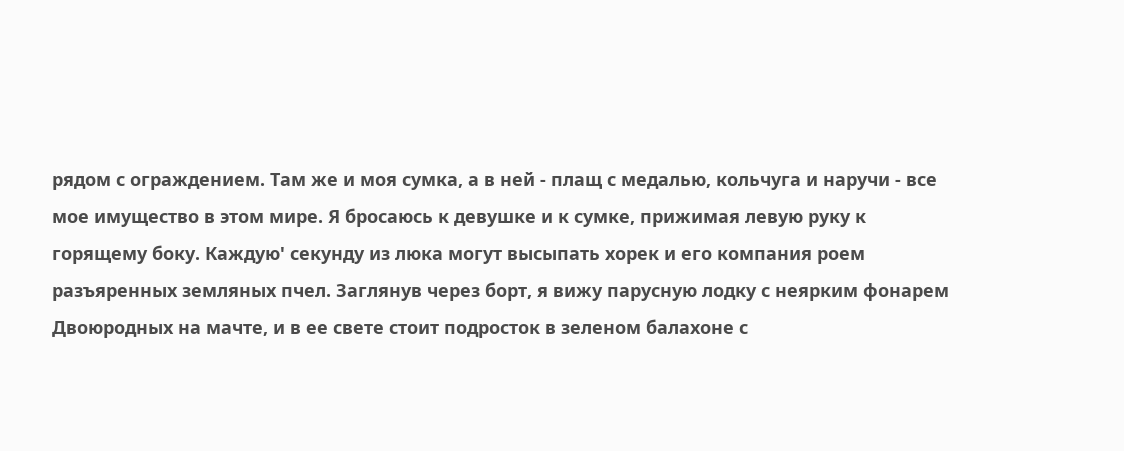рядом с ограждением. Там же и моя сумка, а в ней - плащ с медалью, кольчуга и наручи - все мое имущество в этом мире. Я бросаюсь к девушке и к сумке, прижимая левую руку к горящему боку. Каждую' секунду из люка могут высыпать хорек и его компания роем разъяренных земляных пчел. Заглянув через борт, я вижу парусную лодку с неярким фонарем Двоюродных на мачте, и в ее свете стоит подросток в зеленом балахоне с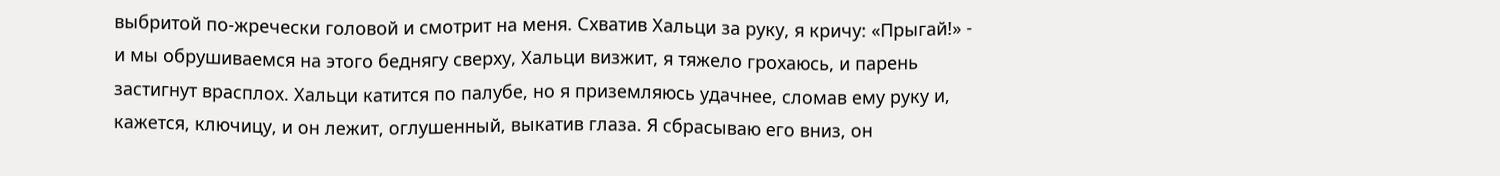выбритой по-жречески головой и смотрит на меня. Схватив Хальци за руку, я кричу: «Прыгай!» - и мы обрушиваемся на этого беднягу сверху, Хальци визжит, я тяжело грохаюсь, и парень застигнут врасплох. Хальци катится по палубе, но я приземляюсь удачнее, сломав ему руку и, кажется, ключицу, и он лежит, оглушенный, выкатив глаза. Я сбрасываю его вниз, он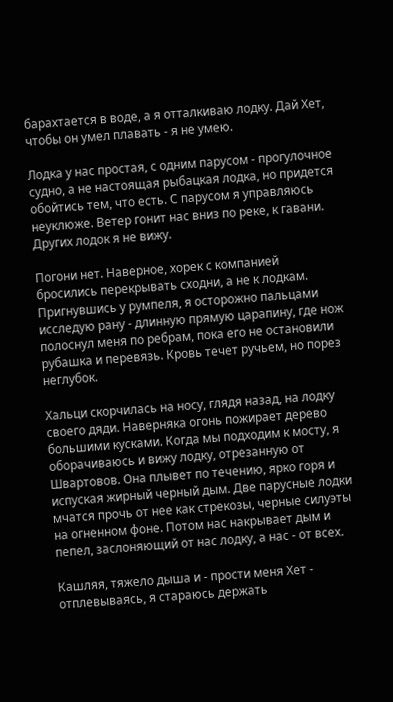барахтается в воде, а я отталкиваю лодку. Дай Хет, чтобы он умел плавать - я не умею.

Лодка у нас простая, с одним парусом - прогулочное судно, а не настоящая рыбацкая лодка, но придется обойтись тем, что есть. С парусом я управляюсь неуклюже. Ветер гонит нас вниз по реке, к гавани. Других лодок я не вижу.

Погони нет. Наверное, хорек с компанией бросились перекрывать сходни, а не к лодкам. Пригнувшись у румпеля, я осторожно пальцами исследую рану - длинную прямую царапину, где нож полоснул меня по ребрам, пока его не остановили рубашка и перевязь. Кровь течет ручьем, но порез неглубок.

Хальци скорчилась на носу, глядя назад, на лодку своего дяди. Наверняка огонь пожирает дерево большими кусками. Когда мы подходим к мосту, я оборачиваюсь и вижу лодку, отрезанную от Швартовов. Она плывет по течению, ярко горя и испуская жирный черный дым. Две парусные лодки мчатся прочь от нее как стрекозы, черные силуэты на огненном фоне. Потом нас накрывает дым и пепел, заслоняющий от нас лодку, а нас - от всех.

Кашляя, тяжело дыша и - прости меня Хет - отплевываясь, я стараюсь держать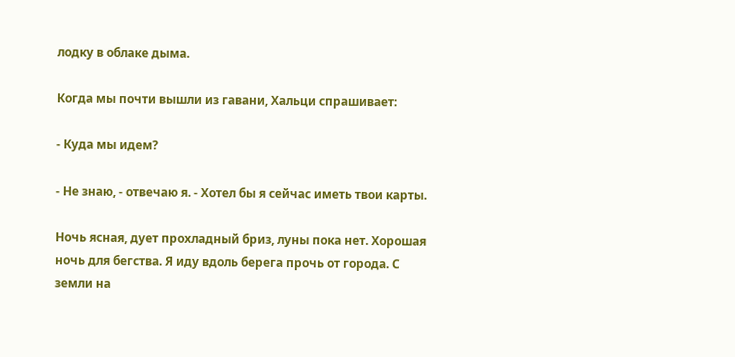лодку в облаке дыма.

Когда мы почти вышли из гавани, Хальци спрашивает:

- Куда мы идем?

- Не знаю, - отвечаю я. - Хотел бы я сейчас иметь твои карты.

Ночь ясная, дует прохладный бриз, луны пока нет. Хорошая ночь для бегства. Я иду вдоль берега прочь от города. С земли на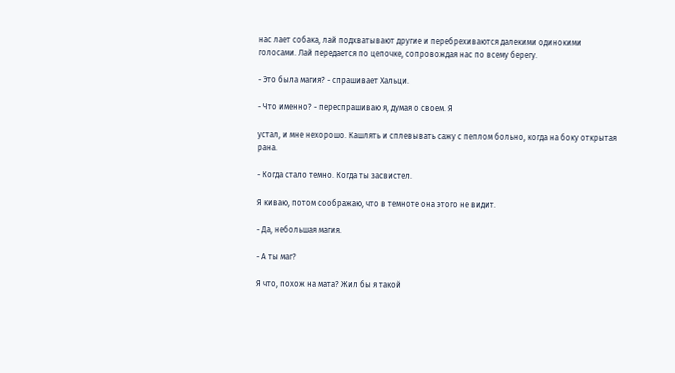нас лает собака, лай подхватывают другие и перебрехиваются далекими одинокими голосами. Лай передается по цепочке, сопровождая нас по всему берегу.

- Это была магия? - спрашивает Хальци.

- Что именно? - переспрашиваю я, думая о своем. Я

устал, и мне нехорошо. Кашлять и сплевывать сажу с пеплом больно, когда на боку открытая рана.

- Когда стало темно. Когда ты засвистел.

Я киваю, потом соображаю, что в темноте она этого не видит.

- Да, небольшая магия.

- А ты маг?

Я что, похож на мата? Жил бы я такой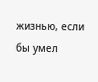жизнью, если бы умел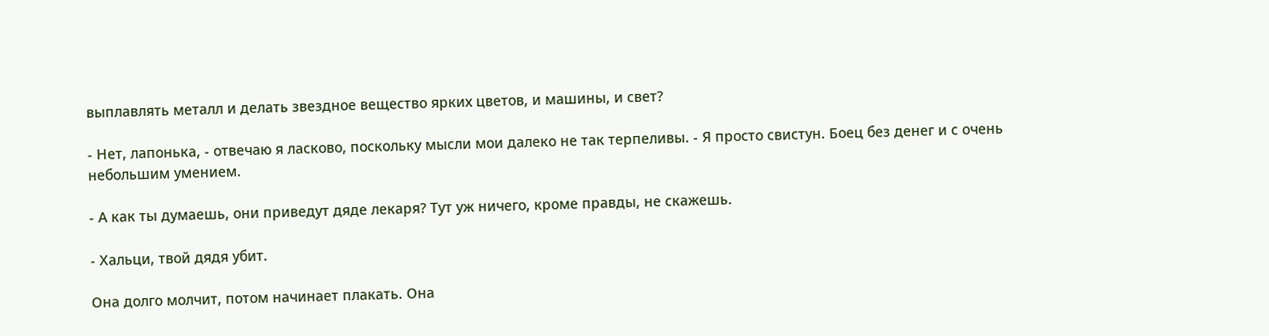выплавлять металл и делать звездное вещество ярких цветов, и машины, и свет?

- Нет, лапонька, - отвечаю я ласково, поскольку мысли мои далеко не так терпеливы. - Я просто свистун. Боец без денег и с очень небольшим умением.

- А как ты думаешь, они приведут дяде лекаря? Тут уж ничего, кроме правды, не скажешь.

- Хальци, твой дядя убит.

Она долго молчит, потом начинает плакать. Она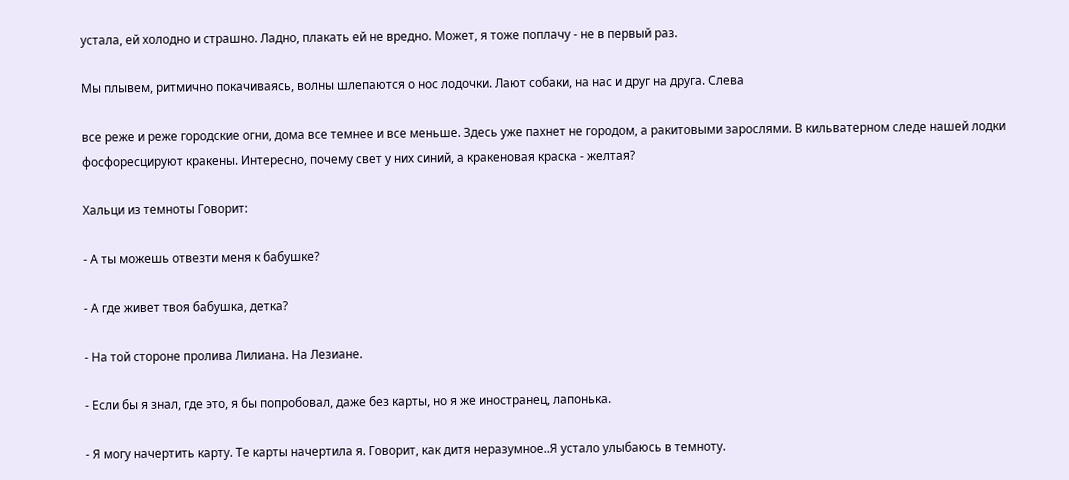устала, ей холодно и страшно. Ладно, плакать ей не вредно. Может, я тоже поплачу - не в первый раз.

Мы плывем, ритмично покачиваясь, волны шлепаются о нос лодочки. Лают собаки, на нас и друг на друга. Слева

все реже и реже городские огни, дома все темнее и все меньше. Здесь уже пахнет не городом, а ракитовыми зарослями. В кильватерном следе нашей лодки фосфоресцируют кракены. Интересно, почему свет у них синий, а кракеновая краска - желтая?

Хальци из темноты Говорит:

- А ты можешь отвезти меня к бабушке?

- А где живет твоя бабушка, детка?

- На той стороне пролива Лилиана. На Лезиане.

- Если бы я знал, где это, я бы попробовал, даже без карты, но я же иностранец, лапонька.

- Я могу начертить карту. Те карты начертила я. Говорит, как дитя неразумное..Я устало улыбаюсь в темноту.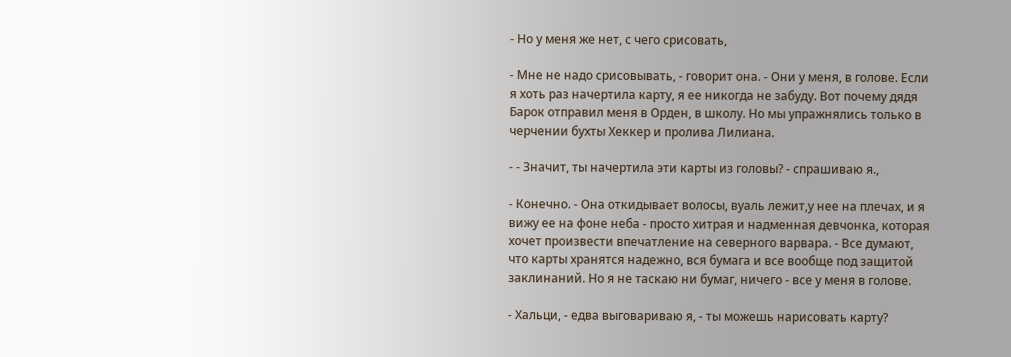- Но у меня же нет, с чего срисовать,

- Мне не надо срисовывать, - говорит она. - Они у меня, в голове. Если я хоть раз начертила карту, я ее никогда не забуду. Вот почему дядя Барок отправил меня в Орден, в школу. Но мы упражнялись только в черчении бухты Хеккер и пролива Лилиана.

- - Значит, ты начертила эти карты из головы? - спрашиваю я.,

- Конечно. - Она откидывает волосы, вуаль лежит,у нее на плечах, и я вижу ее на фоне неба - просто хитрая и надменная девчонка, которая хочет произвести впечатление на северного варвара. - Все думают, что карты хранятся надежно, вся бумага и все вообще под защитой заклинаний. Но я не таскаю ни бумаг, ничего - все у меня в голове.

- Хальци, - едва выговариваю я, - ты можешь нарисовать карту?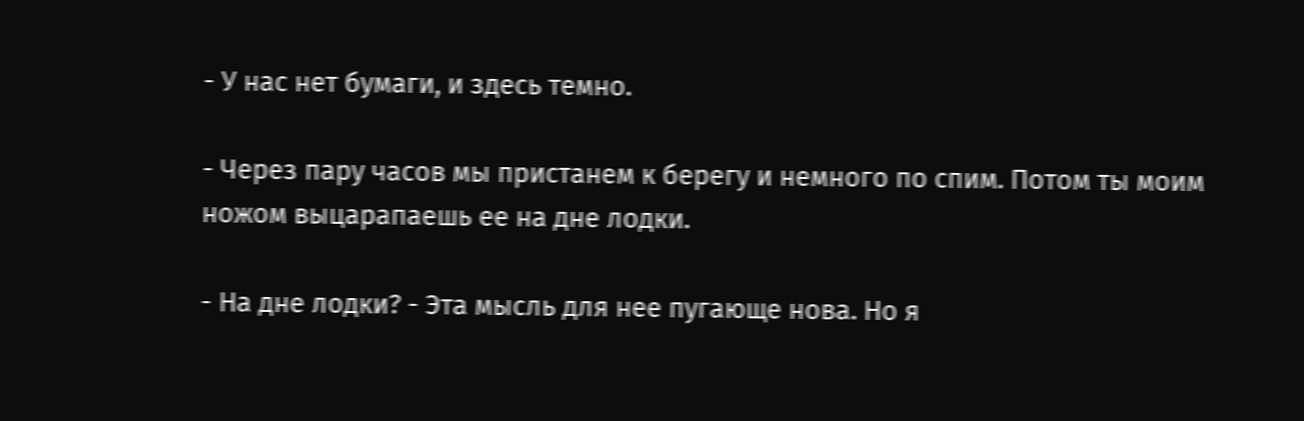- У нас нет бумаги, и здесь темно.

- Через пару часов мы пристанем к берегу и немного по спим. Потом ты моим ножом выцарапаешь ее на дне лодки.

- На дне лодки? - Эта мысль для нее пугающе нова. Но я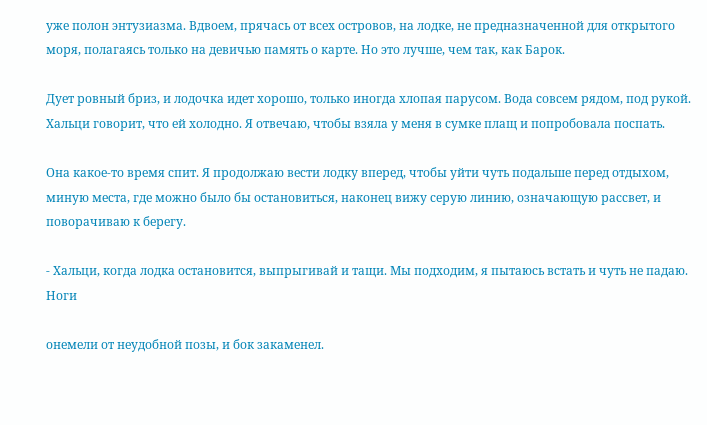уже полон энтузиазма. Вдвоем, прячась от всех островов, на лодке, не предназначенной для открытого моря, полагаясь только на девичью память о карте. Но это лучше, чем так, как Барок.

Дует ровный бриз, и лодочка идет хорошо, только иногда хлопая парусом. Вода совсем рядом, под рукой. Хальци говорит, что ей холодно. Я отвечаю, чтобы взяла у меня в сумке плащ и попробовала поспать.

Она какое-то время спит. Я продолжаю вести лодку вперед, чтобы уйти чуть подальше перед отдыхом, миную места, где можно было бы остановиться, наконец вижу серую линию, означающую рассвет, и поворачиваю к берегу.

- Хальци, когда лодка остановится, выпрыгивай и тащи. Мы подходим, я пытаюсь встать и чуть не падаю. Ноги

онемели от неудобной позы, и бок закаменел.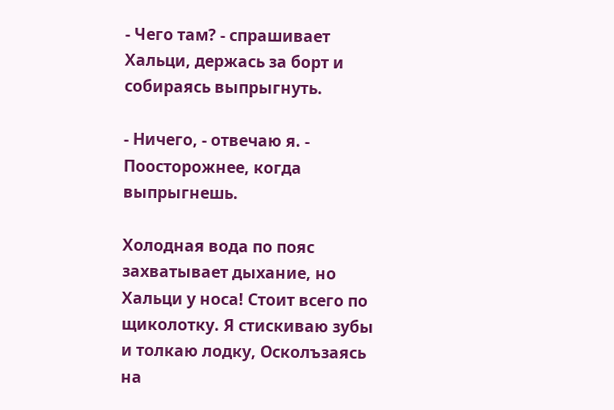- Чего там? - спрашивает Хальци, держась за борт и собираясь выпрыгнуть.

- Ничего, - отвечаю я. - Поосторожнее, когда выпрыгнешь.

Холодная вода по пояс захватывает дыхание, но Хальци у носа! Стоит всего по щиколотку. Я стискиваю зубы и толкаю лодку, Осколъзаясь на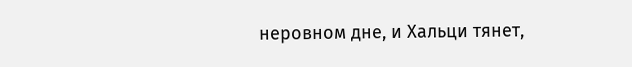неровном дне, и Хальци тянет,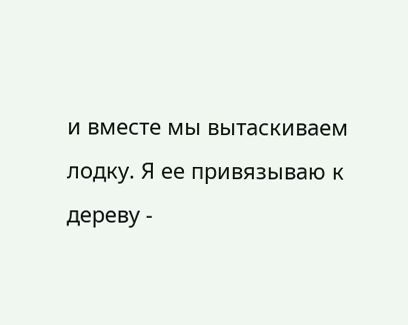и вместе мы вытаскиваем лодку. Я ее привязываю к дереву -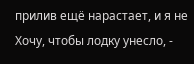прилив ещё нарастает, и я не Хочу, чтобы лодку унесло, -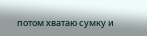потом хватаю сумку и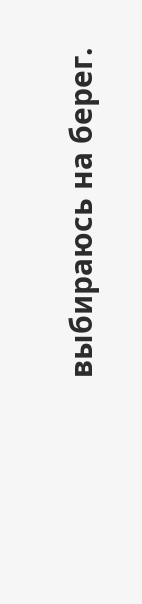выбираюсь на берег.